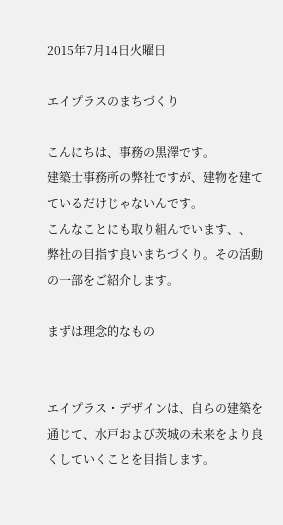2015年7月14日火曜日

エイプラスのまちづくり

こんにちは、事務の黒澤です。
建築士事務所の弊社ですが、建物を建てているだけじゃないんです。
こんなことにも取り組んでいます、、
弊社の目指す良いまちづくり。その活動の一部をご紹介します。

まずは理念的なもの


エイプラス・デザインは、自らの建築を通じて、水戸および茨城の未来をより良くしていくことを目指します。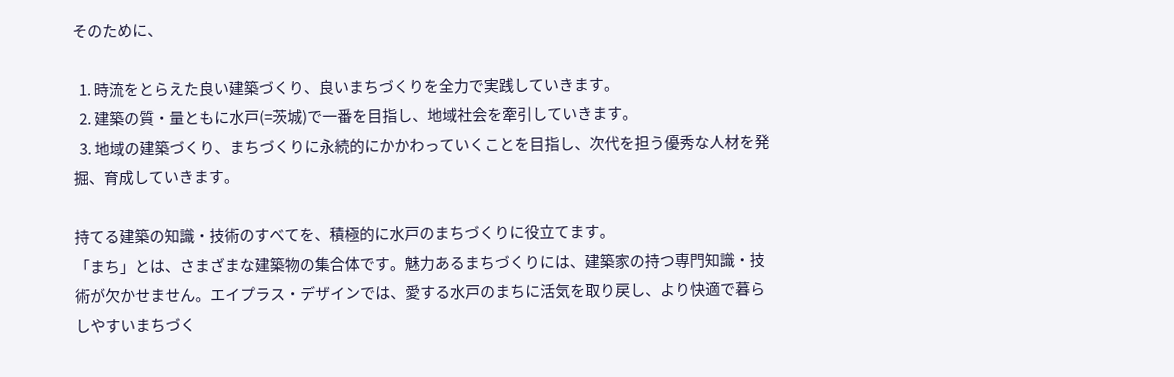そのために、

  1. 時流をとらえた良い建築づくり、良いまちづくりを全力で実践していきます。
  2. 建築の質・量ともに水戸(=茨城)で一番を目指し、地域社会を牽引していきます。
  3. 地域の建築づくり、まちづくりに永続的にかかわっていくことを目指し、次代を担う優秀な人材を発掘、育成していきます。

持てる建築の知識・技術のすべてを、積極的に水戸のまちづくりに役立てます。
「まち」とは、さまざまな建築物の集合体です。魅力あるまちづくりには、建築家の持つ専門知識・技術が欠かせません。エイプラス・デザインでは、愛する水戸のまちに活気を取り戻し、より快適で暮らしやすいまちづく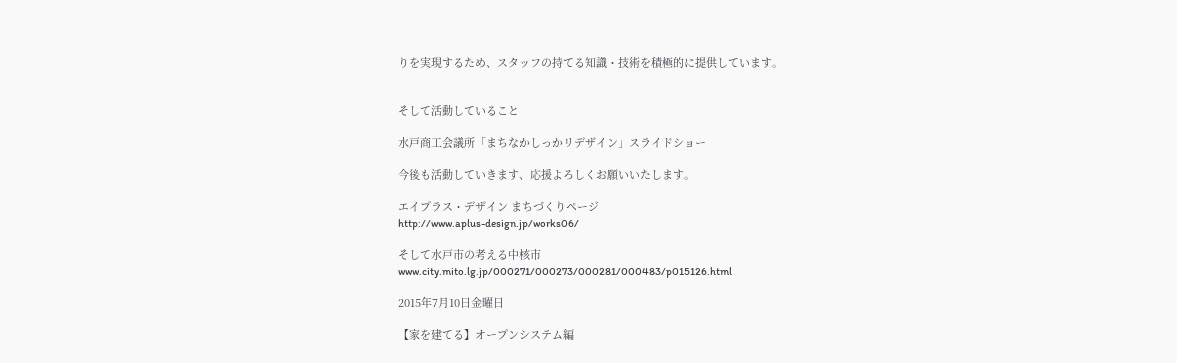りを実現するため、スタッフの持てる知識・技術を積極的に提供しています。


そして活動していること

水戸商工会議所「まちなかしっかリデザイン」スライドショー

今後も活動していきます、応援よろしくお願いいたします。

エイプラス・デザイン まちづくりページ
http://www.aplus-design.jp/works06/

そして水戸市の考える中核市
www.city.mito.lg.jp/000271/000273/000281/000483/p015126.html

2015年7月10日金曜日

【家を建てる】オープンシステム編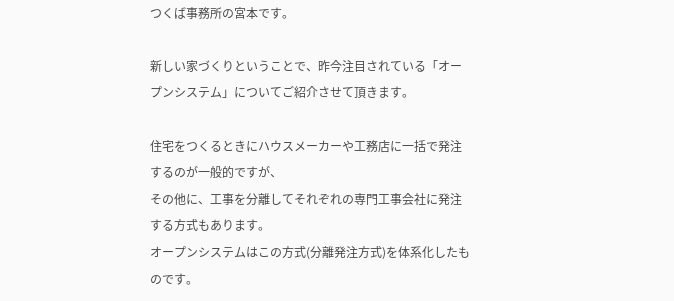つくば事務所の宮本です。

新しい家づくりということで、昨今注目されている「オープンシステム」についてご紹介させて頂きます。

住宅をつくるときにハウスメーカーや工務店に一括で発注するのが一般的ですが、
その他に、工事を分離してそれぞれの専門工事会社に発注する方式もあります。
オープンシステムはこの方式(分離発注方式)を体系化したものです。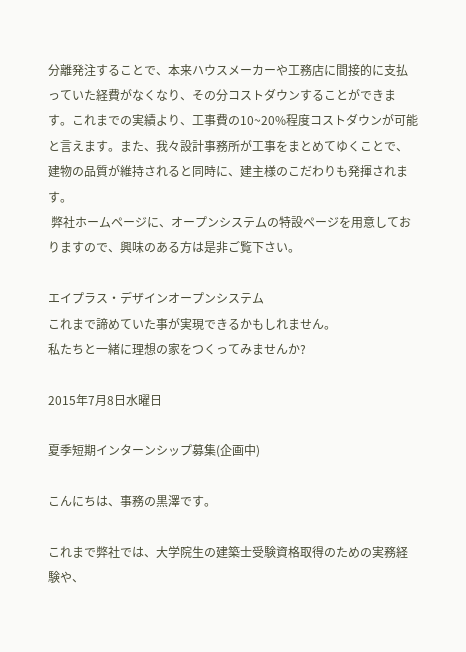分離発注することで、本来ハウスメーカーや工務店に間接的に支払っていた経費がなくなり、その分コストダウンすることができます。これまでの実績より、工事費の10~20%程度コストダウンが可能と言えます。また、我々設計事務所が工事をまとめてゆくことで、建物の品質が維持されると同時に、建主様のこだわりも発揮されます。
 弊社ホームページに、オープンシステムの特設ページを用意しておりますので、興味のある方は是非ご覧下さい。

エイプラス・デザインオープンシステム
これまで諦めていた事が実現できるかもしれません。
私たちと一緒に理想の家をつくってみませんか?

2015年7月8日水曜日

夏季短期インターンシップ募集(企画中)

こんにちは、事務の黒澤です。

これまで弊社では、大学院生の建築士受験資格取得のための実務経験や、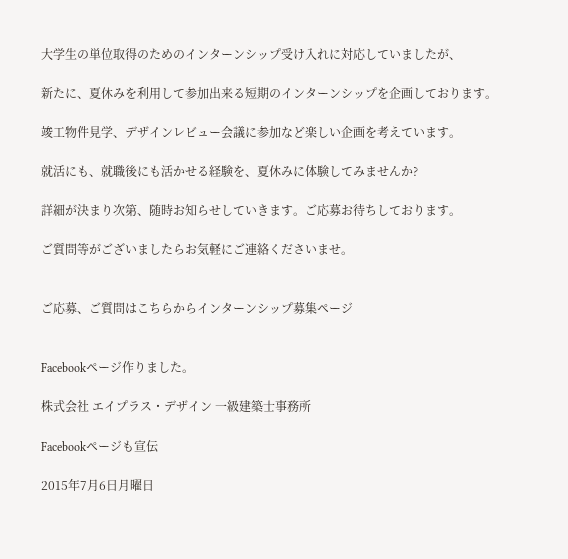大学生の単位取得のためのインターンシップ受け入れに対応していましたが、

新たに、夏休みを利用して参加出来る短期のインターンシップを企画しております。

竣工物件見学、デザインレビュー会議に参加など楽しい企画を考えています。

就活にも、就職後にも活かせる経験を、夏休みに体験してみませんか?

詳細が決まり次第、随時お知らせしていきます。ご応募お待ちしております。

ご質問等がございましたらお気軽にご連絡くださいませ。


ご応募、ご質問はこちらからインターンシップ募集ページ


Facebookページ作りました。

株式会社 エイプラス・デザイン 一級建築士事務所

Facebookページも宣伝

2015年7月6日月曜日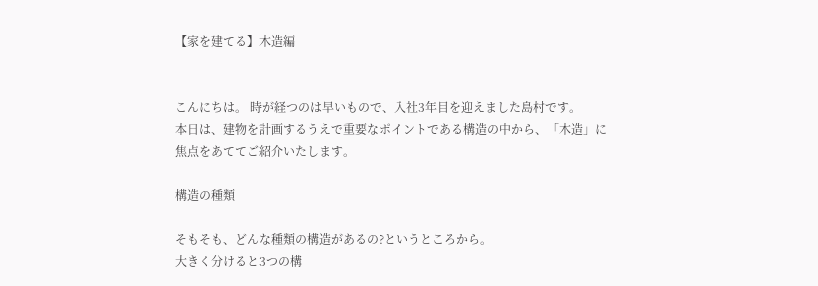【家を建てる】木造編


こんにちは。 時が経つのは早いもので、入社3年目を迎えました島村です。
本日は、建物を計画するうえで重要なポイントである構造の中から、「木造」に焦点をあててご紹介いたします。

構造の種類

そもそも、どんな種類の構造があるの?というところから。
大きく分けると3つの構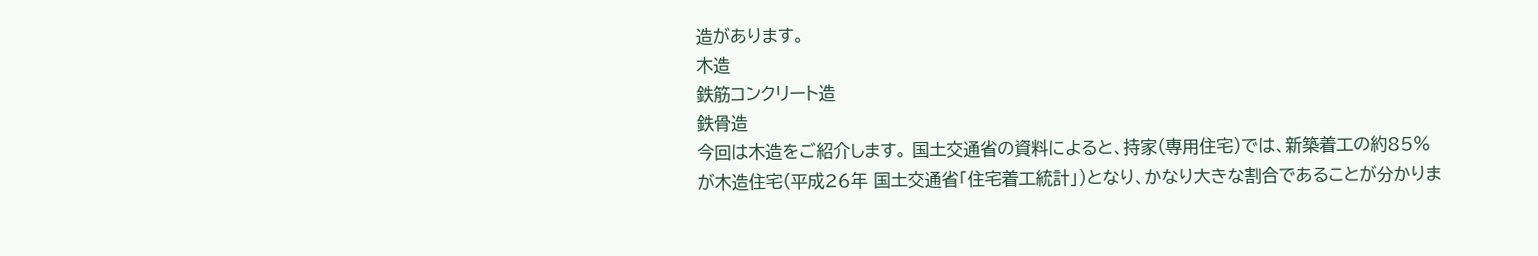造があります。
木造
鉄筋コンクリート造
鉄骨造
今回は木造をご紹介します。 国土交通省の資料によると、持家(専用住宅)では、新築着工の約85%が木造住宅(平成26年 国土交通省「住宅着工統計」)となり、かなり大きな割合であることが分かりま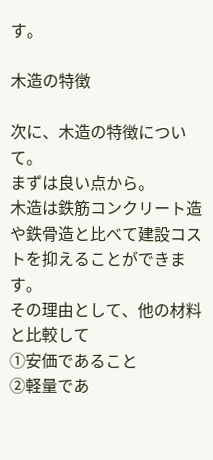す。

木造の特徴

次に、木造の特徴について。
まずは良い点から。
木造は鉄筋コンクリート造や鉄骨造と比べて建設コストを抑えることができます。
その理由として、他の材料と比較して
①安価であること
②軽量であ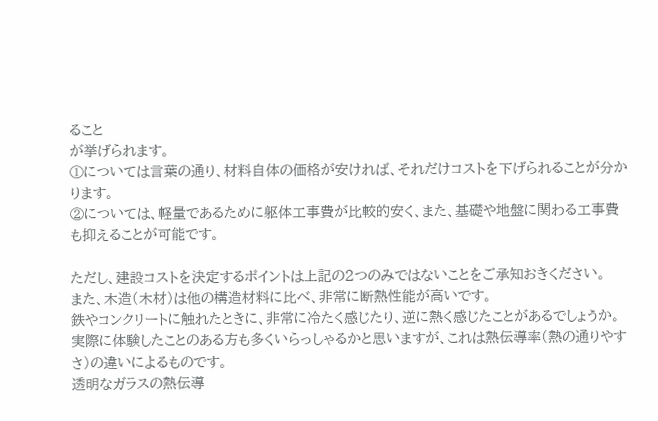ること
が挙げられます。
①については言葉の通り、材料自体の価格が安ければ、それだけコストを下げられることが分かります。
②については、軽量であるために躯体工事費が比較的安く、また、基礎や地盤に関わる工事費も抑えることが可能です。

ただし、建設コストを決定するポイントは上記の2つのみではないことをご承知おきください。
また、木造(木材)は他の構造材料に比べ、非常に断熱性能が高いです。
鉄やコンクリートに触れたときに、非常に冷たく感じたり、逆に熱く感じたことがあるでしょうか。
実際に体験したことのある方も多くいらっしゃるかと思いますが、これは熱伝導率(熱の通りやすさ)の違いによるものです。
透明なガラスの熱伝導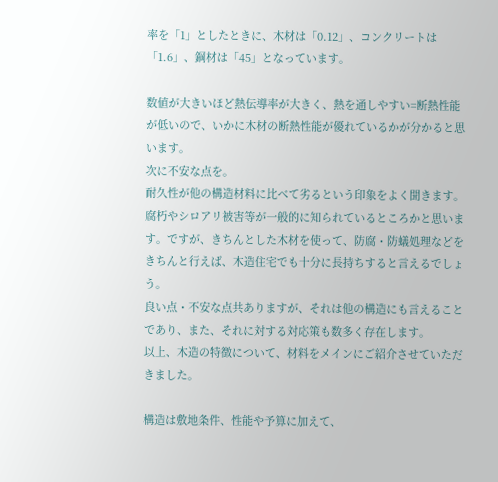率を「1」としたときに、木材は「0.12」、コンクリートは「1.6」、鋼材は「45」となっています。

数値が大きいほど熱伝導率が大きく、熱を通しやすい=断熱性能が低いので、いかに木材の断熱性能が優れているかが分かると思います。
次に不安な点を。
耐久性が他の構造材料に比べて劣るという印象をよく聞きます。腐朽やシロアリ被害等が一般的に知られているところかと思います。ですが、きちんとした木材を使って、防腐・防蟻処理などをきちんと行えば、木造住宅でも十分に長持ちすると言えるでしょう。
良い点・不安な点共ありますが、それは他の構造にも言えることであり、また、それに対する対応策も数多く存在します。
以上、木造の特徴について、材料をメインにご紹介させていただきました。

構造は敷地条件、性能や予算に加えて、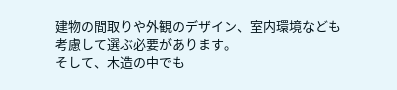建物の間取りや外観のデザイン、室内環境なども考慮して選ぶ必要があります。
そして、木造の中でも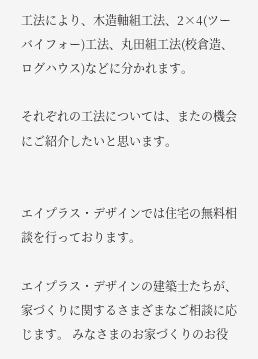工法により、木造軸組工法、2×4(ツーバイフォー)工法、丸田組工法(校倉造、ログハウス)などに分かれます。

それぞれの工法については、またの機会にご紹介したいと思います。


エイプラス・デザインでは住宅の無料相談を行っております。

エイプラス・デザインの建築士たちが、家づくりに関するさまざまなご相談に応じます。 みなさまのお家づくりのお役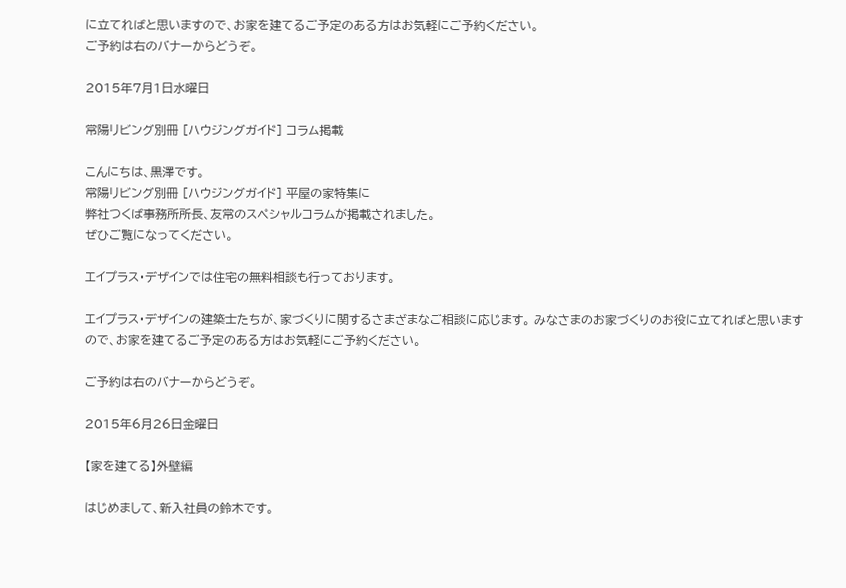に立てればと思いますので、お家を建てるご予定のある方はお気軽にご予約ください。
ご予約は右のバナーからどうぞ。

2015年7月1日水曜日

常陽リビング別冊 [ハウジングガイド] コラム掲載

こんにちは、黒澤です。
常陽リビング別冊 [ハウジングガイド] 平屋の家特集に
弊社つくば事務所所長、友常のスペシャルコラムが掲載されました。
ぜひご覧になってください。

エイプラス・デザインでは住宅の無料相談も行っております。

エイプラス・デザインの建築士たちが、家づくりに関するさまざまなご相談に応じます。 みなさまのお家づくりのお役に立てればと思いますので、お家を建てるご予定のある方はお気軽にご予約ください。

ご予約は右のバナーからどうぞ。

2015年6月26日金曜日

【家を建てる】外壁編

はじめまして、新入社員の鈴木です。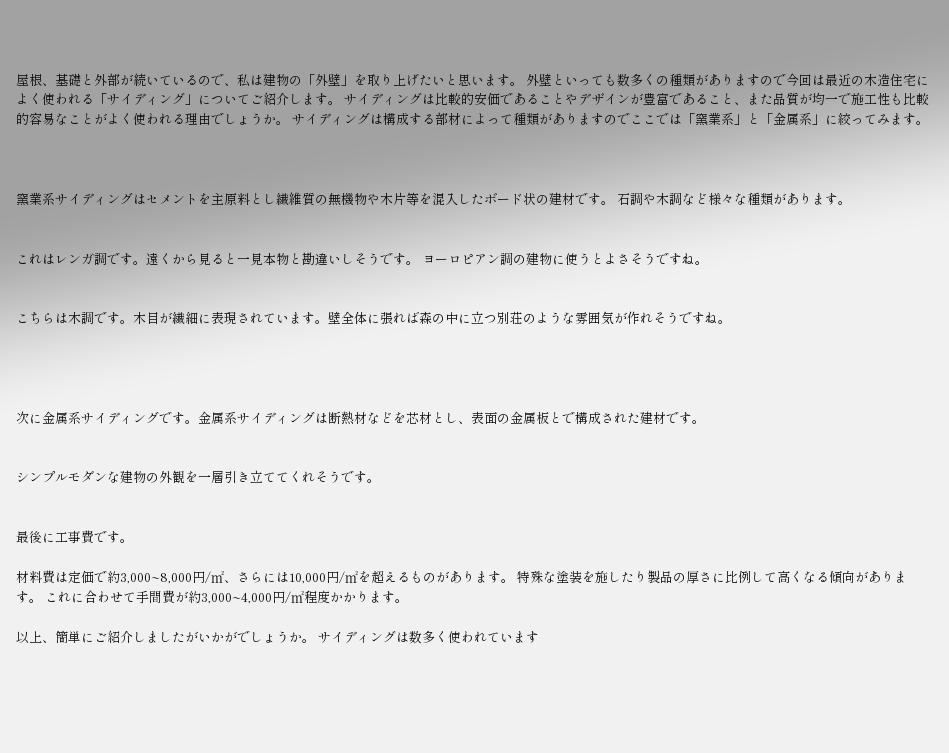屋根、基礎と外部が続いているので、私は建物の「外壁」を取り上げたいと思います。 外壁といっても数多くの種類がありますので今回は最近の木造住宅によく使われる「サイディング」についてご紹介します。 サイディングは比較的安価であることやデザインが豊富であること、また品質が均一で施工性も比較的容易なことがよく使われる理由でしょうか。 サイディングは構成する部材によって種類がありますのでここでは「窯業系」と「金属系」に絞ってみます。



窯業系サイディングはセメントを主原料とし繊維質の無機物や木片等を混入したボード状の建材です。 石調や木調など様々な種類があります。


これはレンガ調です。遠くから見ると一見本物と勘違いしそうです。 ヨーロピアン調の建物に使うとよさそうですね。


こちらは木調です。木目が繊細に表現されています。壁全体に張れば森の中に立つ別荘のような雰囲気が作れそうですね。




次に金属系サイディングです。金属系サイディングは断熱材などを芯材とし、表面の金属板とで構成された建材です。


シンプルモダンな建物の外観を一層引き立ててくれそうです。


最後に工事費です。

材料費は定価で約3,000~8,000円/㎡、さらには10,000円/㎡を超えるものがあります。 特殊な塗装を施したり製品の厚さに比例して高くなる傾向があります。 これに合わせて手間費が約3,000~4,000円/㎡程度かかります。

以上、簡単にご紹介しましたがいかがでしょうか。 サイディングは数多く使われています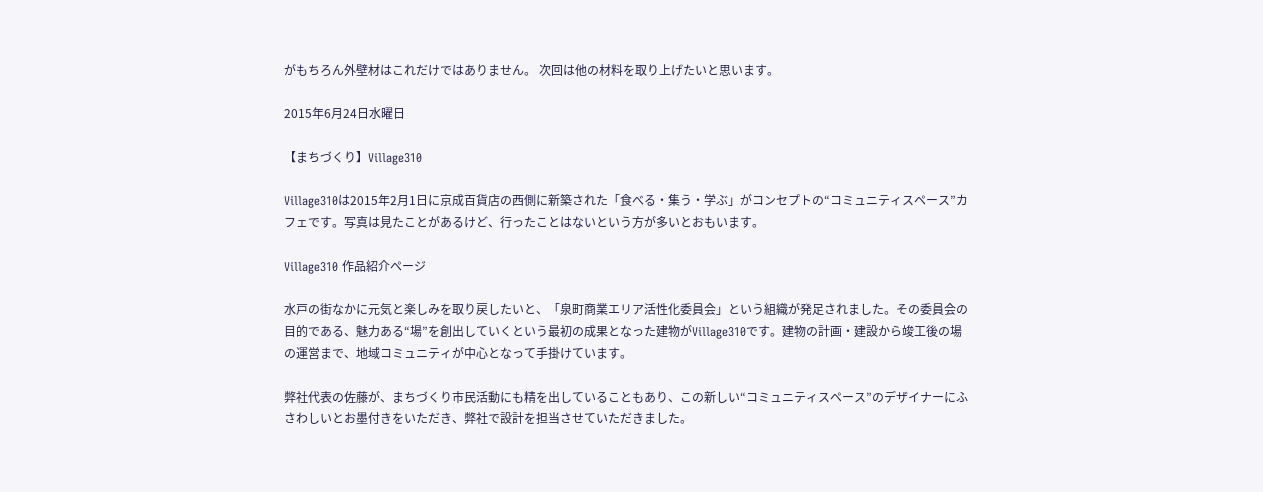がもちろん外壁材はこれだけではありません。 次回は他の材料を取り上げたいと思います。

2015年6月24日水曜日

【まちづくり】Village310

Village310は2015年2月1日に京成百貨店の西側に新築された「食べる・集う・学ぶ」がコンセプトの“コミュニティスペース”カフェです。写真は見たことがあるけど、行ったことはないという方が多いとおもいます。

Village310 作品紹介ページ

水戸の街なかに元気と楽しみを取り戻したいと、「泉町商業エリア活性化委員会」という組織が発足されました。その委員会の目的である、魅力ある“場”を創出していくという最初の成果となった建物がVillage310です。建物の計画・建設から竣工後の場の運営まで、地域コミュニティが中心となって手掛けています。

弊社代表の佐藤が、まちづくり市民活動にも精を出していることもあり、この新しい“コミュニティスペース”のデザイナーにふさわしいとお墨付きをいただき、弊社で設計を担当させていただきました。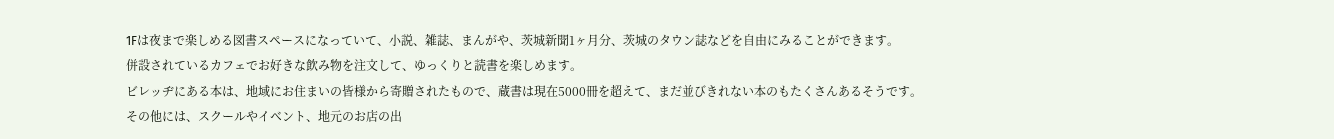1Fは夜まで楽しめる図書スペースになっていて、小説、雑誌、まんがや、茨城新聞1ヶ月分、茨城のタウン誌などを自由にみることができます。
併設されているカフェでお好きな飲み物を注文して、ゆっくりと読書を楽しめます。
ビレッヂにある本は、地域にお住まいの皆様から寄贈されたもので、蔵書は現在5000冊を超えて、まだ並びきれない本のもたくさんあるそうです。
その他には、スクールやイベント、地元のお店の出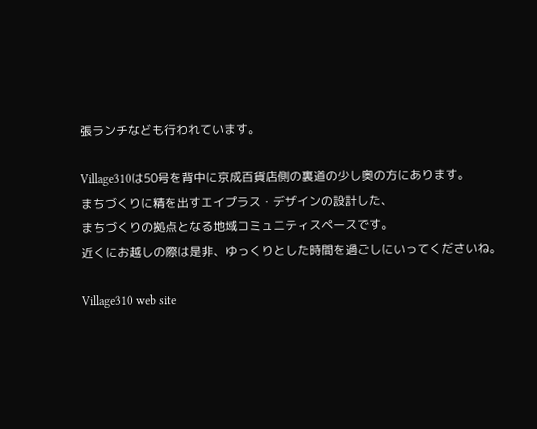張ランチなども行われています。

Village310は50号を背中に京成百貨店側の裏道の少し奥の方にあります。
まちづくりに精を出すエイプラス・デザインの設計した、
まちづくりの拠点となる地域コミュニティスペースです。
近くにお越しの際は是非、ゆっくりとした時間を過ごしにいってくださいね。

Village310 web site